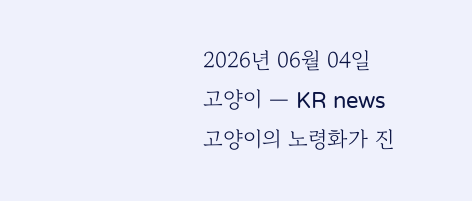2026년 06월 04일
고양이 — KR news
고양이의 노령화가 진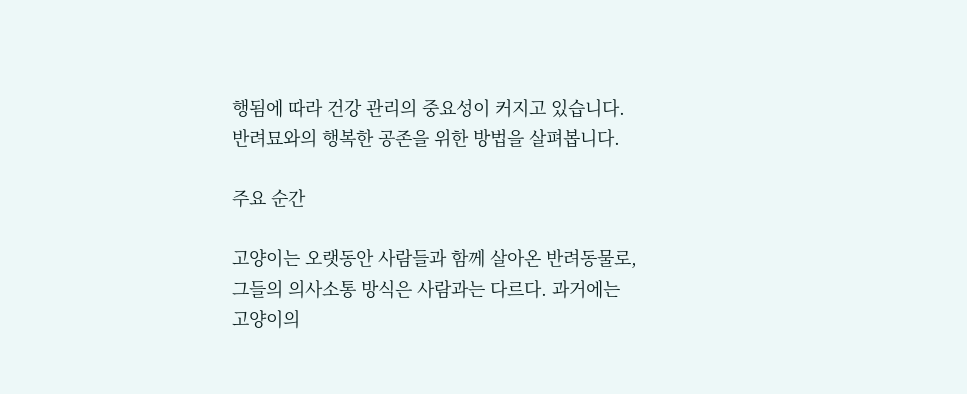행됨에 따라 건강 관리의 중요성이 커지고 있습니다. 반려묘와의 행복한 공존을 위한 방법을 살펴봅니다.

주요 순간

고양이는 오랫동안 사람들과 함께 살아온 반려동물로, 그들의 의사소통 방식은 사람과는 다르다. 과거에는 고양이의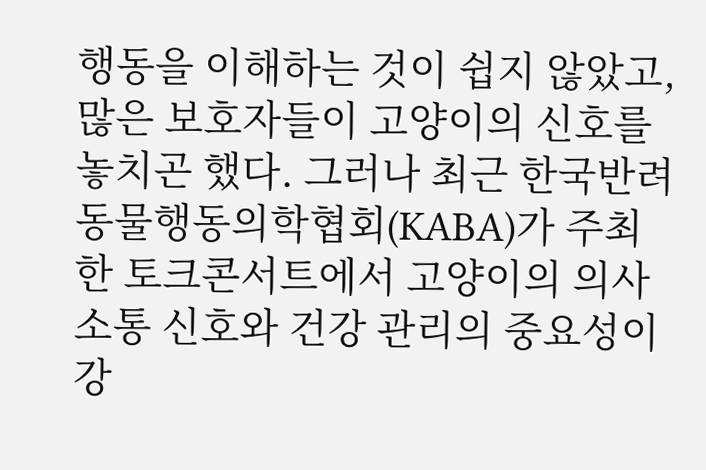행동을 이해하는 것이 쉽지 않았고, 많은 보호자들이 고양이의 신호를 놓치곤 했다. 그러나 최근 한국반려동물행동의학협회(KABA)가 주최한 토크콘서트에서 고양이의 의사소통 신호와 건강 관리의 중요성이 강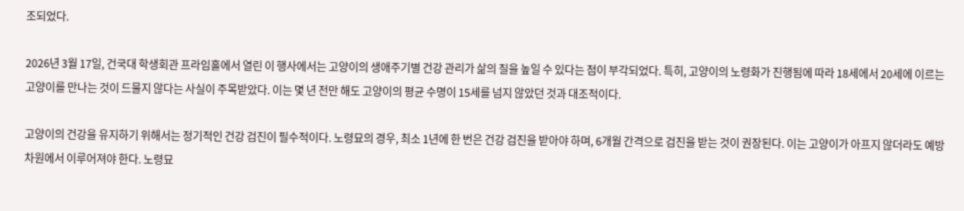조되었다.

2026년 3월 17일, 건국대 학생회관 프라임홀에서 열린 이 행사에서는 고양이의 생애주기별 건강 관리가 삶의 질을 높일 수 있다는 점이 부각되었다. 특히, 고양이의 노령화가 진행됨에 따라 18세에서 20세에 이르는 고양이를 만나는 것이 드물지 않다는 사실이 주목받았다. 이는 몇 년 전만 해도 고양이의 평균 수명이 15세를 넘지 않았던 것과 대조적이다.

고양이의 건강을 유지하기 위해서는 정기적인 건강 검진이 필수적이다. 노령묘의 경우, 최소 1년에 한 번은 건강 검진을 받아야 하며, 6개월 간격으로 검진을 받는 것이 권장된다. 이는 고양이가 아프지 않더라도 예방 차원에서 이루어져야 한다. 노령묘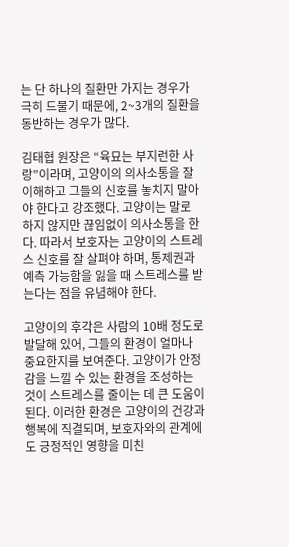는 단 하나의 질환만 가지는 경우가 극히 드물기 때문에, 2~3개의 질환을 동반하는 경우가 많다.

김태협 원장은 “육묘는 부지런한 사랑”이라며, 고양이의 의사소통을 잘 이해하고 그들의 신호를 놓치지 말아야 한다고 강조했다. 고양이는 말로 하지 않지만 끊임없이 의사소통을 한다. 따라서 보호자는 고양이의 스트레스 신호를 잘 살펴야 하며, 통제권과 예측 가능함을 잃을 때 스트레스를 받는다는 점을 유념해야 한다.

고양이의 후각은 사람의 10배 정도로 발달해 있어, 그들의 환경이 얼마나 중요한지를 보여준다. 고양이가 안정감을 느낄 수 있는 환경을 조성하는 것이 스트레스를 줄이는 데 큰 도움이 된다. 이러한 환경은 고양이의 건강과 행복에 직결되며, 보호자와의 관계에도 긍정적인 영향을 미친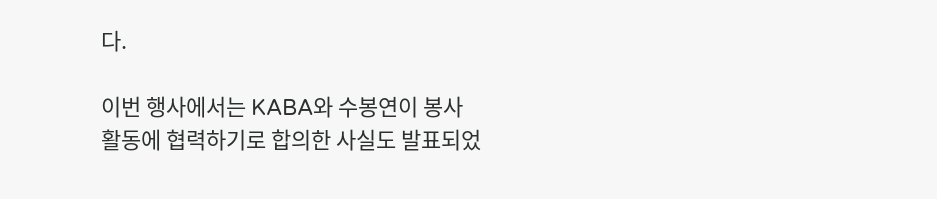다.

이번 행사에서는 KABA와 수봉연이 봉사활동에 협력하기로 합의한 사실도 발표되었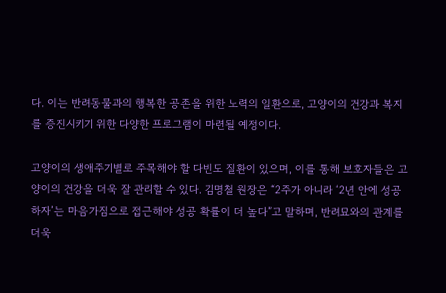다. 이는 반려동물과의 행복한 공존을 위한 노력의 일환으로, 고양이의 건강과 복지를 증진시키기 위한 다양한 프로그램이 마련될 예정이다.

고양이의 생애주기별로 주목해야 할 다빈도 질환이 있으며, 이를 통해 보호자들은 고양이의 건강을 더욱 잘 관리할 수 있다. 김명철 원장은 “2주가 아니라 ‘2년 안에 성공하자’는 마음가짐으로 접근해야 성공 확률이 더 높다”고 말하며, 반려묘와의 관계를 더욱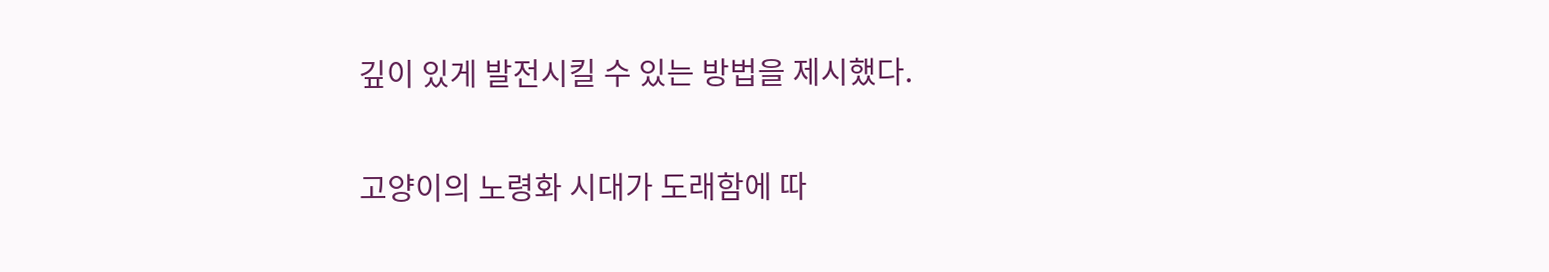깊이 있게 발전시킬 수 있는 방법을 제시했다.

고양이의 노령화 시대가 도래함에 따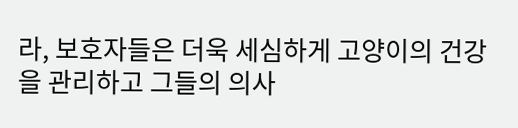라, 보호자들은 더욱 세심하게 고양이의 건강을 관리하고 그들의 의사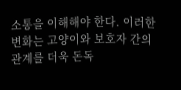소통을 이해해야 한다. 이러한 변화는 고양이와 보호자 간의 관계를 더욱 돈독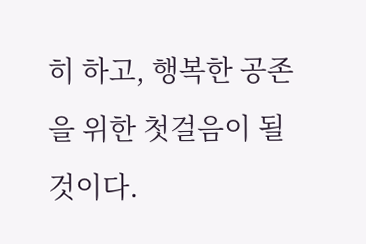히 하고, 행복한 공존을 위한 첫걸음이 될 것이다.